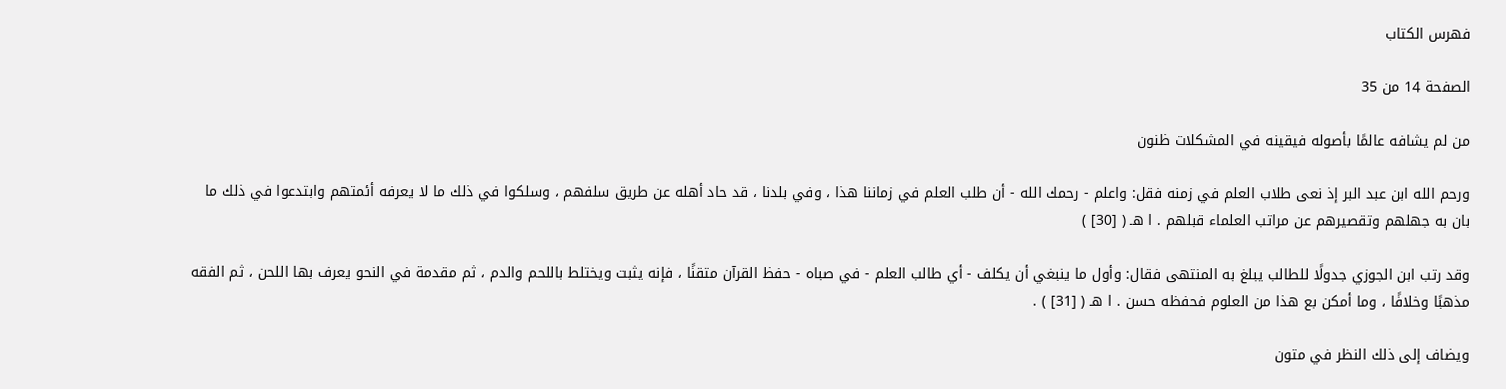فهرس الكتاب

الصفحة 14 من 35

من لم يشافه عالمًا بأصوله فيقينه في المشكلات ظنون

ورحم الله ابن عبد البر إذ نعى طلاب العلم في زمنه فقل: واعلم - رحمك الله - أن طلب العلم في زماننا هذا ، وفي بلدنا ، قد حاد أهله عن طريق سلفهم ، وسلكوا في ذلك ما لا يعرفه أئمتهم وابتدعوا في ذلك ما بان به جهلهم وتقصيرهم عن مراتب العلماء قبلهم . ا هـ ( [30] )

وقد رتب ابن الجوزي جدولًا للطالب يبلغ به المنتهى فقال: وأول ما ينبغي أن يكلف - أي طالب العلم - في صباه - حفظ القرآن متقنًا ، فإنه يثبت ويختلط باللحم والدم ، ثم مقدمة في النحو يعرف بها اللحن ، ثم الفقه مذهبًا وخلافًا ، وما أمكن بع هذا من العلوم فحفظه حسن . ا هـ ( [31] ) .

ويضاف إلى ذلك النظر في متون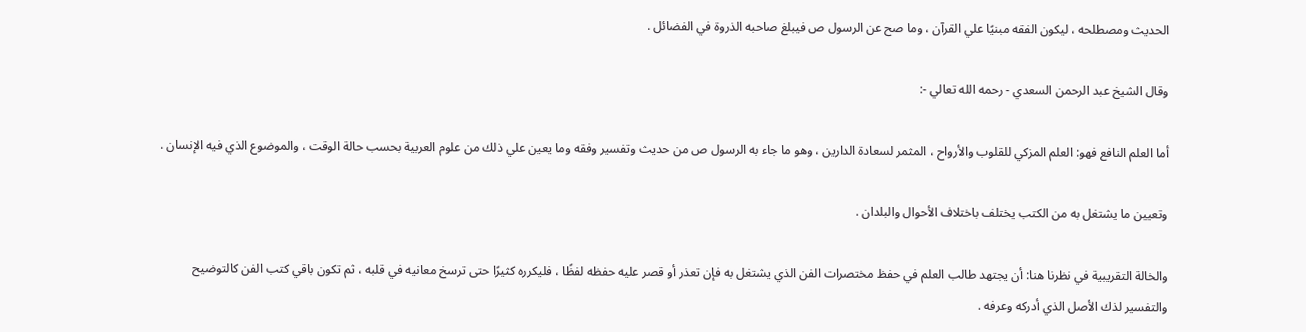الحديث ومصطلحه ، ليكون الفقه مبنيًا علي القرآن ، وما صح عن الرسول ص فيبلغ صاحبه الذروة في الفضائل .

وقال الشيخ عبد الرحمن السعدي - رحمه الله تعالي -:

أما العلم النافع فهو: العلم المزكي للقلوب والأرواح ، المثمر لسعادة الدارين ، وهو ما جاء به الرسول ص من حديث وتفسير وفقه وما يعين علي ذلك من علوم العربية بحسب حالة الوقت ، والموضوع الذي فيه الإنسان .

وتعيين ما يشتغل به من الكتب يختلف باختلاف الأحوال والبلدان .

والخالة التقريبية في نظرنا هنا: أن يجتهد طالب العلم في حفظ مختصرات الفن الذي يشتغل به فإن تعذر أو قصر عليه حفظه لفظًا ، فليكرره كثيرًا حتى ترسخ معانيه في قلبه ، ثم تكون باقي كتب الفن كالتوضيح والتفسير لذك الأصل الذي أدركه وعرفه .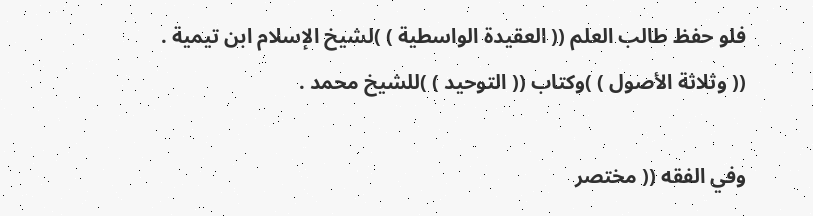فلو حفظ طالب العلم (( العقيدة الواسطية ) )لشيخ الإسلام ابن تيمية . (( وثلاثة الأصول ) )وكتاب (( التوحيد ) )للشيخ محمد .

وفي الفقه (( مختصر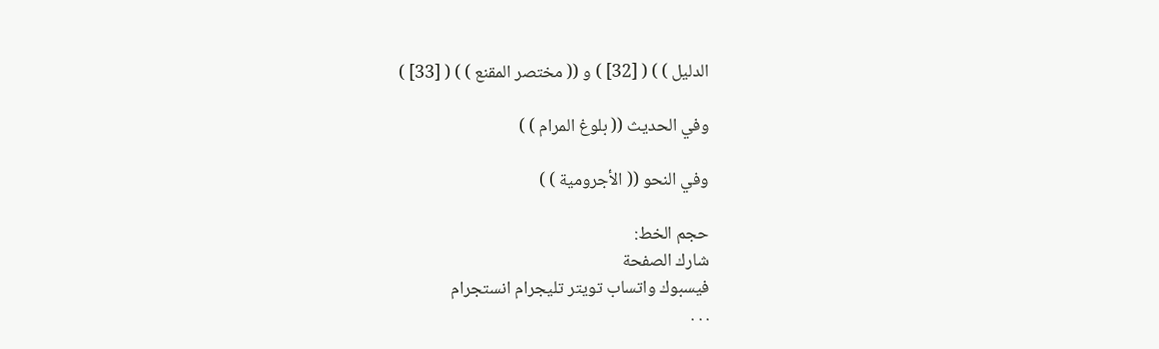الدليل ) ) ( [32] ) و (( مختصر المقنع ) ) ( [33] )

وفي الحديث (( بلوغ المرام ) )

وفي النحو (( الأجرومية ) )

حجم الخط:
شارك الصفحة
فيسبوك واتساب تويتر تليجرام انستجرام
. . .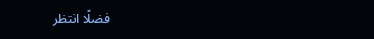فضلًا انتظر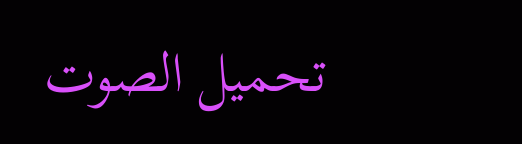تحميل الصوت